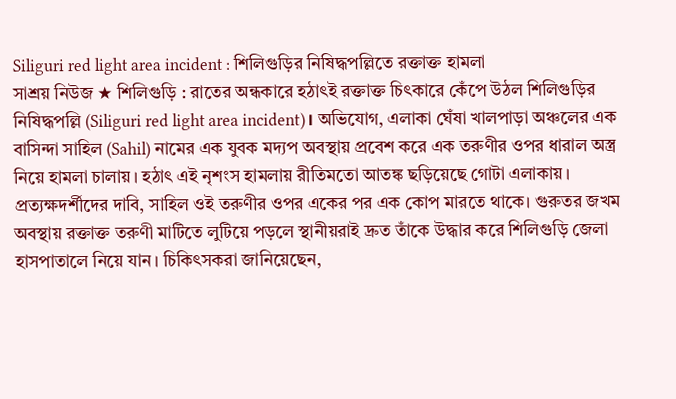Siliguri red light area incident : শিলিগুড়ির নিষিদ্ধপল্লিতে রক্তাক্ত হামলা
সাশ্রয় নিউজ ★ শিলিগুড়ি : রাতের অন্ধকারে হঠাৎই রক্তাক্ত চিৎকারে কেঁপে উঠল শিলিগুড়ির নিষিদ্ধপল্লি (Siliguri red light area incident)। অভিযোগ, এলাকা ঘেঁষা খালপাড়া অঞ্চলের এক বাসিন্দা সাহিল (Sahil) নামের এক যুবক মদ্যপ অবস্থায় প্রবেশ করে এক তরুণীর ওপর ধারাল অস্ত্র নিয়ে হামলা চালায়। হঠাৎ এই নৃশংস হামলায় রীতিমতো আতঙ্ক ছড়িয়েছে গোটা এলাকায়।
প্রত্যক্ষদর্শীদের দাবি, সাহিল ওই তরুণীর ওপর একের পর এক কোপ মারতে থাকে। গুরুতর জখম অবস্থায় রক্তাক্ত তরুণী মাটিতে লুটিয়ে পড়লে স্থানীয়রাই দ্রুত তাঁকে উদ্ধার করে শিলিগুড়ি জেলা হাসপাতালে নিয়ে যান। চিকিৎসকরা জানিয়েছেন,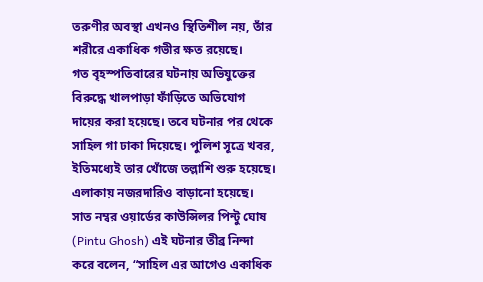তরুণীর অবস্থা এখনও স্থিতিশীল নয়, তাঁর শরীরে একাধিক গভীর ক্ষত রয়েছে।
গত বৃহস্পতিবারের ঘটনায় অভিযুক্তের বিরুদ্ধে খালপাড়া ফাঁড়িতে অভিযোগ দায়ের করা হয়েছে। তবে ঘটনার পর থেকে সাহিল গা ঢাকা দিয়েছে। পুলিশ সূত্রে খবর, ইতিমধ্যেই তার খোঁজে তল্লাশি শুরু হয়েছে। এলাকায় নজরদারিও বাড়ানো হয়েছে। সাত নম্বর ওয়ার্ডের কাউন্সিলর পিন্টু ঘোষ (Pintu Ghosh) এই ঘটনার তীব্র নিন্দা করে বলেন, “সাহিল এর আগেও একাধিক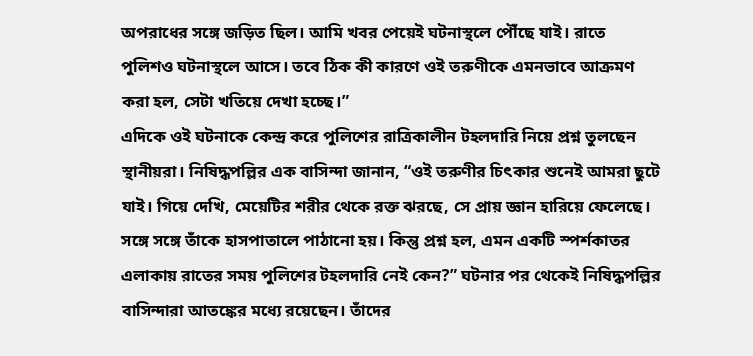অপরাধের সঙ্গে জড়িত ছিল। আমি খবর পেয়েই ঘটনাস্থলে পৌঁছে যাই। রাতে পুলিশও ঘটনাস্থলে আসে। তবে ঠিক কী কারণে ওই তরুণীকে এমনভাবে আক্রমণ করা হল, সেটা খতিয়ে দেখা হচ্ছে।”
এদিকে ওই ঘটনাকে কেন্দ্র করে পুলিশের রাত্রিকালীন টহলদারি নিয়ে প্রশ্ন তুলছেন স্থানীয়রা। নিষিদ্ধপল্লির এক বাসিন্দা জানান, “ওই তরুণীর চিৎকার শুনেই আমরা ছুটে যাই। গিয়ে দেখি, মেয়েটির শরীর থেকে রক্ত ঝরছে, সে প্রায় জ্ঞান হারিয়ে ফেলেছে। সঙ্গে সঙ্গে তাঁকে হাসপাতালে পাঠানো হয়। কিন্তু প্রশ্ন হল, এমন একটি স্পর্শকাতর এলাকায় রাতের সময় পুলিশের টহলদারি নেই কেন?” ঘটনার পর থেকেই নিষিদ্ধপল্লির বাসিন্দারা আতঙ্কের মধ্যে রয়েছেন। তাঁদের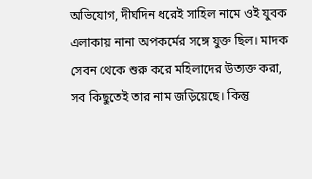অভিযোগ, দীর্ঘদিন ধরেই সাহিল নামে ওই যুবক এলাকায় নানা অপকর্মের সঙ্গে যুক্ত ছিল। মাদক সেবন থেকে শুরু করে মহিলাদের উত্যক্ত করা, সব কিছুতেই তার নাম জড়িয়েছে। কিন্তু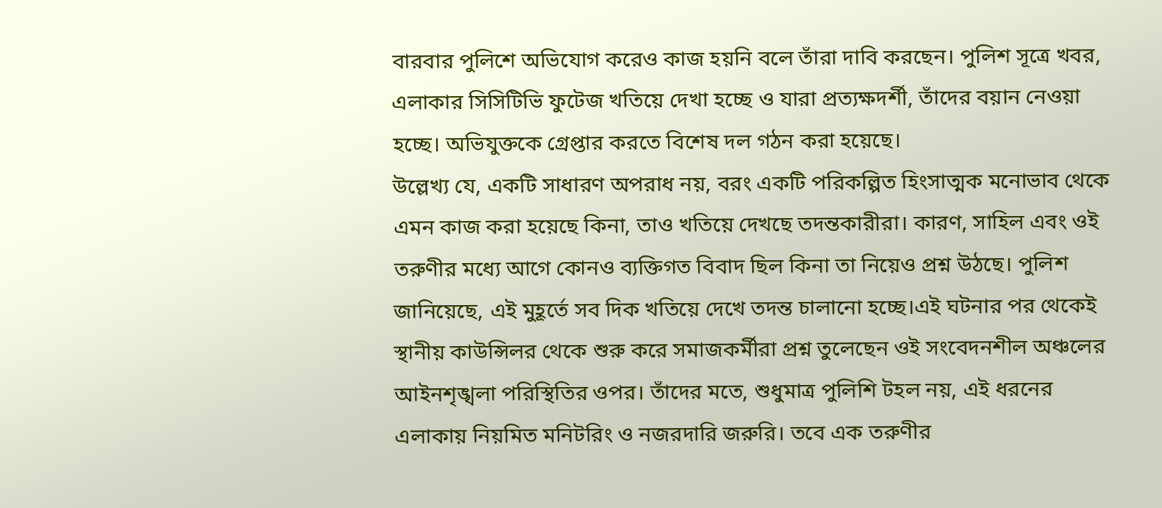বারবার পুলিশে অভিযোগ করেও কাজ হয়নি বলে তাঁরা দাবি করছেন। পুলিশ সূত্রে খবর, এলাকার সিসিটিভি ফুটেজ খতিয়ে দেখা হচ্ছে ও যারা প্রত্যক্ষদর্শী, তাঁদের বয়ান নেওয়া হচ্ছে। অভিযুক্তকে গ্রেপ্তার করতে বিশেষ দল গঠন করা হয়েছে।
উল্লেখ্য যে, একটি সাধারণ অপরাধ নয়, বরং একটি পরিকল্পিত হিংসাত্মক মনোভাব থেকে এমন কাজ করা হয়েছে কিনা, তাও খতিয়ে দেখছে তদন্তকারীরা। কারণ, সাহিল এবং ওই তরুণীর মধ্যে আগে কোনও ব্যক্তিগত বিবাদ ছিল কিনা তা নিয়েও প্রশ্ন উঠছে। পুলিশ জানিয়েছে, এই মুহূর্তে সব দিক খতিয়ে দেখে তদন্ত চালানো হচ্ছে।এই ঘটনার পর থেকেই স্থানীয় কাউন্সিলর থেকে শুরু করে সমাজকর্মীরা প্রশ্ন তুলেছেন ওই সংবেদনশীল অঞ্চলের আইনশৃঙ্খলা পরিস্থিতির ওপর। তাঁদের মতে, শুধুমাত্র পুলিশি টহল নয়, এই ধরনের এলাকায় নিয়মিত মনিটরিং ও নজরদারি জরুরি। তবে এক তরুণীর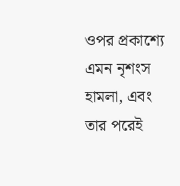ওপর প্রকাশ্যে এমন নৃশংস হামলা, এবং তার পরেই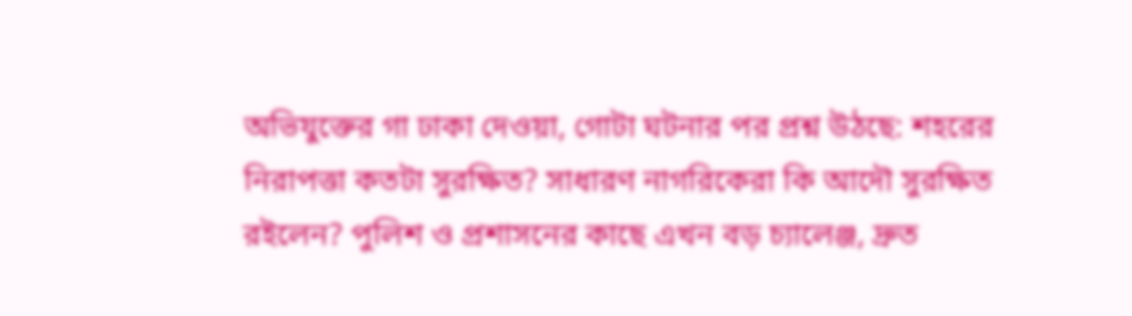অভিযুক্তের গা ঢাকা দেওয়া, গোটা ঘটনার পর প্রশ্ন উঠছে: শহরের নিরাপত্তা কতটা সুরক্ষিত? সাধারণ নাগরিকেরা কি আদৌ সুরক্ষিত রইলেন? পুলিশ ও প্রশাসনের কাছে এখন বড় চ্যালেঞ্জ, দ্রুত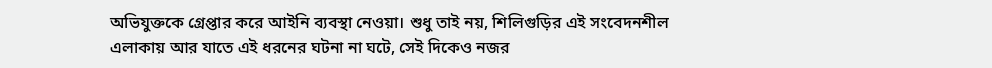অভিযুক্তকে গ্রেপ্তার করে আইনি ব্যবস্থা নেওয়া। শুধু তাই নয়, শিলিগুড়ির এই সংবেদনশীল এলাকায় আর যাতে এই ধরনের ঘটনা না ঘটে, সেই দিকেও নজর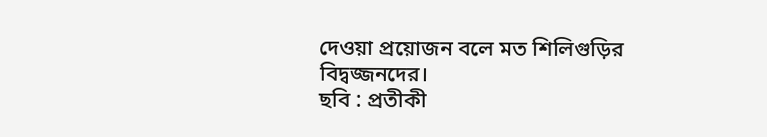দেওয়া প্রয়োজন বলে মত শিলিগুড়ির বিদ্বজ্জনদের।
ছবি : প্রতীকী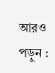আরও পড়ুন :